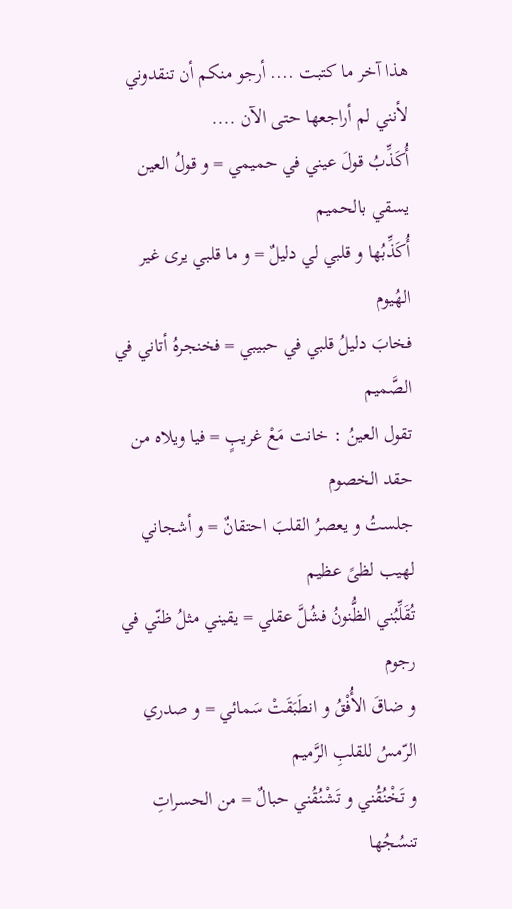هذا آخر ما كتبت .... أرجو منكم أن تنقدوني لأنني لم أراجعها حتى الآن ....
أُكَذِّبُ قولَ عيني في حميمي = و قولُ العين يسقي بالحميم
أُكَذِّبُها و قلبي لي دليلٌ = و ما قلبي يرى غير الهُيوم
فخابَ دليلُ قلبي في حبيبي = فخنجرهُ أتاني في الصَّميم
تقول العينُ : خانت مَعْ غريبٍ = فيا ويلاه من حقد الخصوم
جلستُ و يعصرُ القلبَ احتقانٌ = و أشجاني لهيب لظىً عظيم
تُقَلِّبُني الظُّنونُ فشُلَّ عقلي = يقيني مثلُ ظنّي في رجوم
و ضاقَ الأُفْقُ و انطَبَقَتْ سَمائي = و صدري الرّمسُ للقلبِ الرَّميم
و تَخْنُقُني و تَشْنُقُني حبالٌ = من الحسراتِ تنسُجُها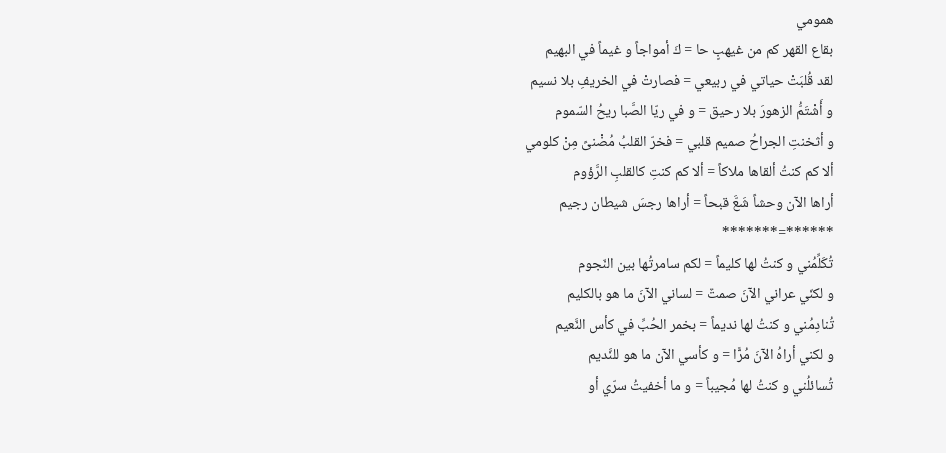همومي
بقاع القهر كم من غيهبٍ حا = كَ أمواجاً و غيماً في البهيم
لقد قُلبَتْ حياتي في ربيعي = فصارتْ في الخريفِ بلا نسيم
و أَشْتَمُّ الزهورَ بلا رحيق = و في ريّا الصَّبا ريحُ السّموم
و أثخنتِ الجراحُ صميم قلبي = فخرّ القلبُ مُضْنىً مِنْ كلومي
ألا كم كنتُ ألقاها ملاكاً = ألا كم كنتِ كالقلبِ الرَّؤوم
أراها الآن وحشاً شَعَّ قبحاً = أراها رجسَ شيطان رجيم
******=*******
تُكَلِّمُني و كنتُ لها كليماً = لكم سامرتُها بين النّجوم
و لكنّي عراني الآنَ صمتٌ = لساني الآنَ ما هو بالكليم
تُنادِمُني و كنتُ لها نديماً = بخمر الحُبِّ في كأس النَّعيم
و لكني أراهُ الآنَ مُرًّا = و كأسي الآن ما هو للنَّديم
تُسائلُني و كنتُ لها مُجيباً = و ما أخفيتُ سرّي أو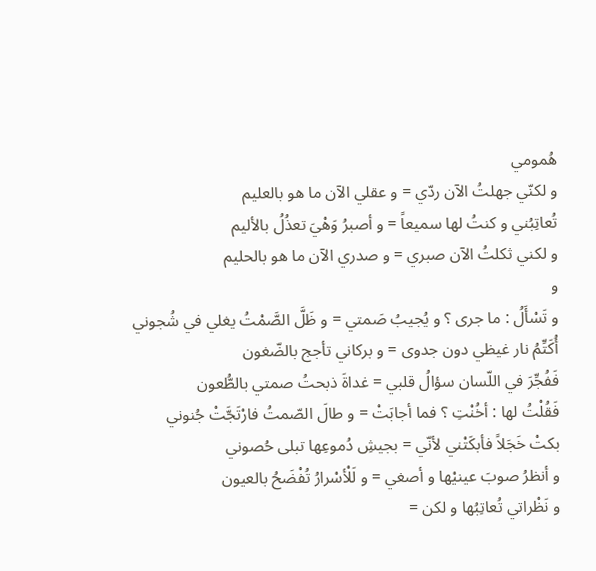هُمومي
و لكنّي جهلتُ الآن ردّي = و عقلي الآن ما هو بالعليم
تُعاتِبُني و كنتُ لها سميعاً = و أصبرُ وَهْيَ تعذُلُ بالأليم
و لكني ثكلتُ الآن صبري = و صدري الآن ما هو بالحليم
و
و تَسْأَلُ : ما جرى ؟ و يُجيبُ صَمتي = و ظَلَّ الصَّمْتُ يغلي في شُجوني
أُكَتِّمُ نار غيظي دون جدوى = و بركاني تأجج بالضّغون
فَفُجِّرَ في اللّسان سؤالُ قلبي = غداةَ ذبحتُ صمتي بالطُّعون
فَقُلْتُ لها : أخُنْتِ ؟ فما أجابَتْ = و طالَ الصّمتُ فارْتَجَّتْ جُنوني
بكتْ خَجَلاً فأبكَتْني لأنّي = بجيشِ دُموعِها تبلى حُصوني
و أنظرُ صوبَ عينيْها و أصغي = و لَلْأسْرارُ تُفْضَحُ بالعيون
و نَظْراتي تُعاتِبُها و لكن =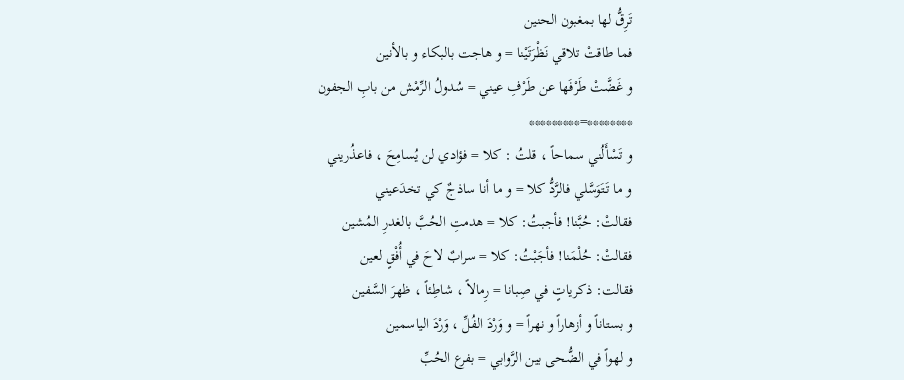تَرِقُّ لها بمغبون الحنين
فما طاقتْ تلاقي نَظْرَتَيْنا = و هاجت بالبكاء و بالأنين
و غَضَّتْ طَرْفَها عن طَرْفِ عيني = سُدولُ الرِّمْش من بابِ الجفون
********=*********
و تَسْأَلُني سماحاً ، قلتُ : كلا = فؤادي لن يُسامِحَ ، فاعذُريني
و ما تَتَوَسَّلي فالرَّدُّ كلا = و ما أنا ساذجٌ كي تخدَعيني
فقالتْ: حُبَّنا! فأجبتُ: كلا = هدمتِ الحُبَّ بالغدرِ المُشين
فقالتْ: حُلْمَنا! فأجَبْتُ: كلا = سرابٌ لاحَ في أُفْقٍ لعين
فقالت: ذكرياتٍ في صِبانا = رِمالاً ، شاطِئاً ، ظهرَ السَّفين
و بستاناً و أزهاراً و نهراً = و وَرْدَ الفُلِّ ، وَرْدَ الياسمين
و لهواً في الضُّحى بين الرَّوابي = بفرع الحُبِّ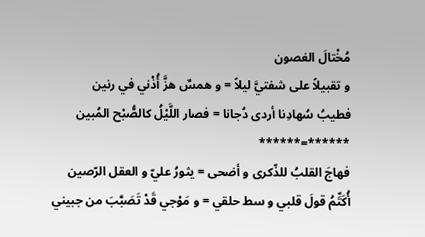مُخْتالَ الغصون
و تقبيلاً على شفتيَّ ليلاً = و همسٌ هزَّ أُذْني في رنين
فطيبُ سُهادِنا أردى دُجانا = فصار اللَّيْلُ كالصُّبْح المُبين
******=******
فهاجَ القلبُ للذّكرى و أضحى = يثورُ عليّ و العقل الرّصين
أُكَتِّمُ قولَ قلبي و سط حلقي = و مَوْجي قَدْ تَصَبَّبَ من جبيني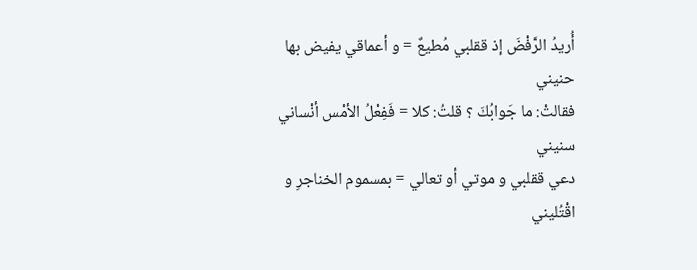أُريدُ الرَّفْضَ إذ ققلبي مُطيعٌ = و أعماقي يفيض بها حنيني
فقالتْ: ما جَوابُكَ ؟ قلتُ: كلا = فَفِعْلُ الأمْس أنْساني سنيني
دعي ققلبي و موتي أو تعالي = بمسموم الخناجرِ و اقْتُليني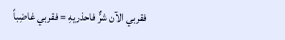فقربي الآن شرٌّ فاحذريهِ = فقربي غاضِباً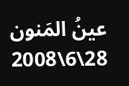عينُ المَنون
28\6\2008